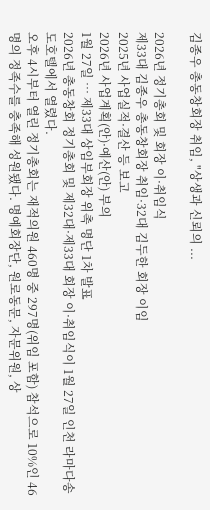김종우 총동창회장 취임, "상생과 신뢰의 ...

2026년 정기총회 및 회장 이·취임식
제33대 김종우 총동창회장 취임·32대 김두한 회장 이임
2025년 사업실적·결산 등 보고
2026년 사업계획(안)·예산(안) 부의
1월 27일 … 제33대 상임부회장 위촉 명단 1차 발표
2026년 총동창회 정기총회 및 제32대·제33대 회장 이·취임식이 1월 27일 인천 라마다송도호텔에서 열렸다.
오후 4시부터 열린 정기총회는 재적의원 460명 중 297명(위임 포함) 참석으로 10%인 46명의 정족수를 충족해 성원됐다. 명예회장단, 원로동문, 자문위원, 상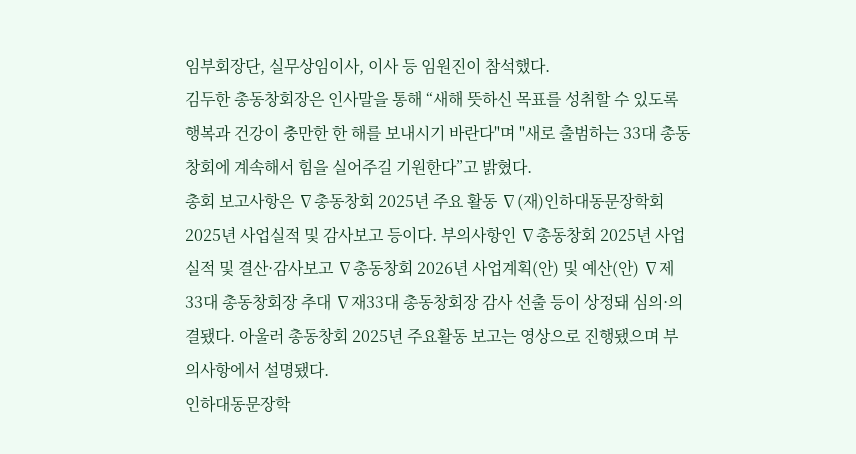임부회장단, 실무상임이사, 이사 등 임원진이 참석했다.
김두한 총동창회장은 인사말을 통해 “새해 뜻하신 목표를 성취할 수 있도록 행복과 건강이 충만한 한 해를 보내시기 바란다"며 "새로 출범하는 33대 총동창회에 계속해서 힘을 실어주길 기원한다”고 밝혔다.
총회 보고사항은 ∇총동창회 2025년 주요 활동 ∇(재)인하대동문장학회 2025년 사업실적 및 감사보고 등이다. 부의사항인 ∇총동창회 2025년 사업실적 및 결산·감사보고 ∇총동창회 2026년 사업계획(안) 및 예산(안) ∇제33대 총동창회장 추대 ∇재33대 총동창회장 감사 선출 등이 상정돼 심의·의결됐다. 아울러 총동창회 2025년 주요활동 보고는 영상으로 진행됐으며 부의사항에서 설명됐다.
인하대동문장학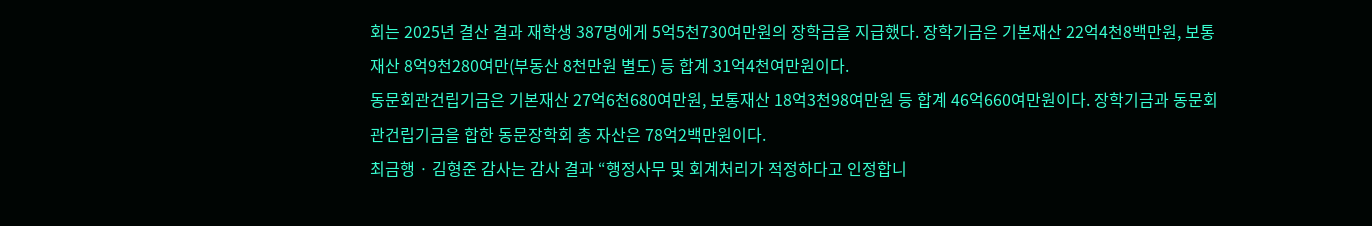회는 2025년 결산 결과 재학생 387명에게 5억5천730여만원의 장학금을 지급했다. 장학기금은 기본재산 22억4천8백만원, 보통재산 8억9천280여만(부동산 8천만원 별도) 등 합계 31억4천여만원이다.
동문회관건립기금은 기본재산 27억6천680여만원, 보통재산 18억3천98여만원 등 합계 46억660여만원이다. 장학기금과 동문회관건립기금을 합한 동문장학회 총 자산은 78억2백만원이다.
최금행 · 김형준 감사는 감사 결과 “행정사무 및 회계처리가 적정하다고 인정합니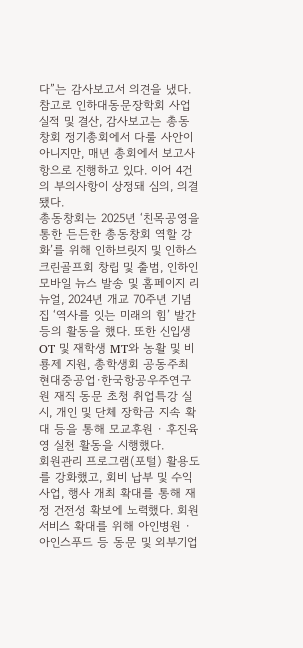다”는 감사보고서 의견을 냈다.
참고로 인하대동문장학회 사업실적 및 결산, 감사보고는 총동창회 정기총회에서 다룰 사안이 아니지만, 매년 총회에서 보고사항으로 진행하고 있다. 이어 4건의 부의사항이 상정돼 심의, 의결됐다.
총동창회는 2025년 ‘친목공영을 통한 든든한 총동창회 역할 강화’를 위해 인하브릿지 및 인하스크린골프회 창립 및 출범, 인하인 모바일 뉴스 발송 및 홈페이지 리뉴얼, 2024년 개교 70주년 기념집 ‘역사를 잇는 미래의 힘’ 발간 등의 활동을 했다. 또한 신입생 OT 및 재학생 MT와 농활 및 비룡제 지원, 총학생회 공동주최 현대중공업·한국항공우주연구원 재직 동문 초청 취업특강 실시, 개인 및 단체 장학금 지속 확대 등을 통해 모교후원 · 후진육영 실천 활동을 시행했다.
회원관리 프로그램(포털) 활용도를 강화했고, 회비 납부 및 수익사업, 행사 개최 확대를 통해 재정 건전성 확보에 노력했다. 회원 서비스 확대를 위해 아인병원 · 아인스푸드 등 동문 및 외부기업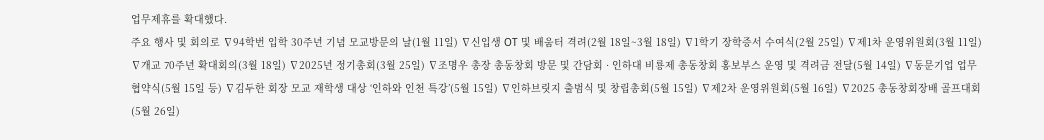업무제휴를 확대했다.
주요 행사 및 회의로 ∇94학번 입학 30주년 기념 모교방문의 날(1월 11일) ∇신입생 OT 및 배움터 격려(2월 18일~3월 18일) ∇1학기 장학증서 수여식(2월 25일) ∇제1차 운영위원회(3월 11일) ∇개교 70주년 확대회의(3월 18일) ∇2025년 정기총회(3월 25일) ∇조명우 총장 총동창회 방문 및 간담회 · 인하대 비룡제 총동창회 홍보부스 운영 및 격려금 전달(5월 14일) ∇동문기업 업무협약식(5월 15일 등) ∇김두한 회장 모교 재학생 대상 ‘인하와 인천 특강’(5월 15일) ∇인하브릿지 출범식 및 창립총회(5월 15일) ∇제2차 운영위원회(5월 16일) ∇2025 총동창회장배 골프대회(5월 26일)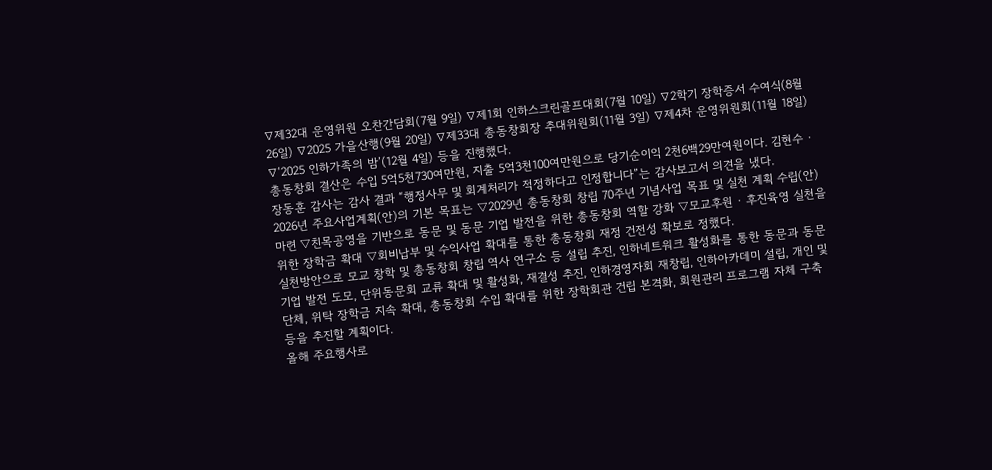∇제32대 운영위원 오찬간담회(7월 9일) ∇제1회 인하스크린골프대회(7월 10일) ∇2학기 장학증서 수여식(8월 26일) ∇2025 가을산행(9월 20일) ∇제33대 총동창회장 추대위원회(11월 3일) ∇제4차 운영위원회(11월 18일) ∇‘2025 인하가족의 밤’(12월 4일) 등을 진행했다.
총동창회 결산은 수입 5억5천730여만원, 지출 5억3천100여만원으로 당기순이익 2천6백29만여원이다. 김현수 · 장동훈 감사는 감사 결과 “행정사무 및 회계처리가 적정하다고 인정합니다”는 감사보고서 의견을 냈다.
2026년 주요사업계획(안)의 기본 목표는 ▽2029년 총동창회 창립 70주년 기념사업 목표 및 실천 계획 수립(안) 마련 ▽친목공영을 기반으로 동문 및 동문 기업 발전을 위한 총동창회 역할 강화 ▽모교후원 · 후진육영 실천을 위한 장학금 확대 ▽회비납부 및 수익사업 확대를 통한 총동창회 재정 건전성 확보로 정했다.
실천방안으로 모교 창학 및 총동창회 창립 역사 연구소 등 설립 추진, 인하네트워크 활성화를 통한 동문과 동문 기업 발전 도모, 단위동문회 교류 확대 및 활성화, 재결성 추진, 인하경영자회 재창립, 인하아카데미 설립, 개인 및 단체, 위탁 장학금 지속 확대, 총동창회 수입 확대를 위한 장학회관 건립 본격화, 회원관리 프로그램 자체 구축 등을 추진할 계획이다.
올해 주요행사로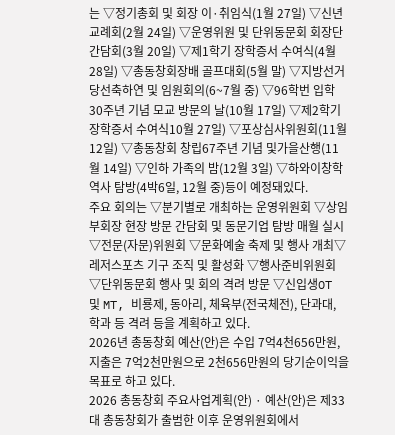는 ▽정기총회 및 회장 이·취임식(1월 27일) ▽신년교례회(2월 24일) ▽운영위원 및 단위동문회 회장단 간담회(3월 20일) ▽제1학기 장학증서 수여식(4월 28일) ▽총동창회장배 골프대회(5월 말) ▽지방선거 당선축하연 및 임원회의(6~7월 중) ▽96학번 입학 30주년 기념 모교 방문의 날(10월 17일) ▽제2학기 장학증서 수여식10월 27일) ▽포상심사위원회(11월 12일) ▽총동창회 창립67주년 기념 및가을산행(11월 14일) ▽인하 가족의 밤(12월 3일) ▽하와이창학역사 탐방(4박6일, 12월 중)등이 예정돼있다.
주요 회의는 ▽분기별로 개최하는 운영위원회 ▽상임부회장 현장 방문 간담회 및 동문기업 탐방 매월 실시 ▽전문(자문)위원회 ▽문화예술 축제 및 행사 개최▽레저스포츠 기구 조직 및 활성화 ▽행사준비위원회 ▽단위동문회 행사 및 회의 격려 방문 ▽신입생OT 및 MT, 비룡제, 동아리, 체육부(전국체전), 단과대, 학과 등 격려 등을 계획하고 있다.
2026년 총동창회 예산(안)은 수입 7억4천656만원, 지출은 7억2천만원으로 2천656만원의 당기순이익을 목표로 하고 있다.
2026 총동창회 주요사업계획(안) · 예산(안)은 제33대 총동창회가 출범한 이후 운영위원회에서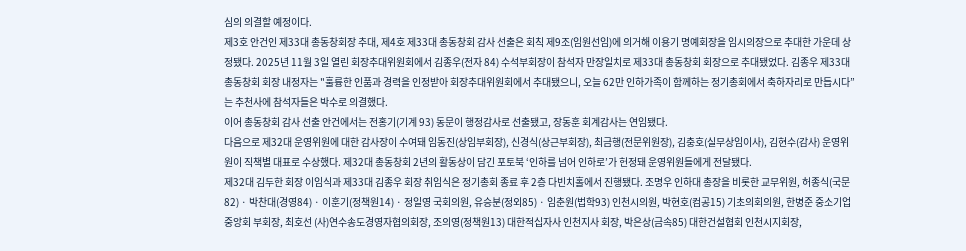심의 의결할 예정이다.
제3호 안건인 제33대 총동창회장 추대, 제4호 제33대 총동창회 감사 선출은 회칙 제9조(임원선임)에 의거해 이용기 명예회장을 임시의장으로 추대한 가운데 상정됐다. 2025년 11월 3일 열린 회장추대위원회에서 김종우(전자 84) 수석부회장이 참석자 만장일치로 제33대 총동창회 회장으로 추대됐었다. 김종우 제33대 총동창회 회장 내정자는 "훌륭한 인품과 경력을 인정받아 회장추대위원회에서 추대됐으니, 오늘 62만 인하가족이 함께하는 정기총회에서 축하자리로 만듭시다”는 추천사에 참석자들은 박수로 의결했다.
이어 총동창회 감사 선출 안건에서는 전홍기(기계 93) 동문이 행정감사로 선출됐고, 장동훈 회계감사는 연임됐다.
다음으로 제32대 운영위원에 대한 감사장이 수여돼 임동진(상임부회장), 신경식(상근부회장), 최금행(전문위원장), 김충호(실무상임이사), 김현수(감사) 운영위원이 직책별 대표로 수상했다. 제32대 총동창회 2년의 활동상이 담긴 포토북 ‘인하를 넘어 인하로’가 헌정돼 운영위원들에게 전달됐다.
제32대 김두한 회장 이임식과 제33대 김종우 회장 취임식은 정기총회 종료 후 2층 다빈치홀에서 진행됐다. 조명우 인하대 총장을 비롯한 교무위원, 허종식(국문82) · 박찬대(경영84) · 이훈기(정책원14) · 정일영 국회의원, 유승분(정외85) · 임춘원(법학93) 인천시의원, 박현호(컴공15) 기초의회의원, 한병준 중소기업중앙회 부회장, 최호선 (사)연수송도경영자협의회장, 조의영(정책원13) 대한적십자사 인천지사 회장, 박은상(금속85) 대한건설협회 인천시지회장,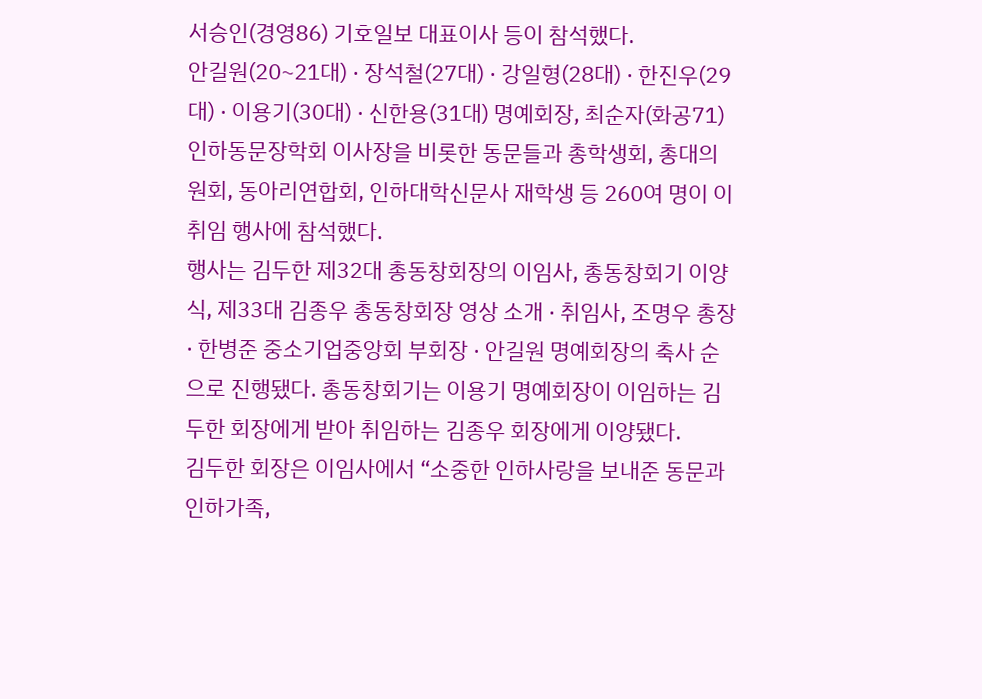서승인(경영86) 기호일보 대표이사 등이 참석했다.
안길원(20~21대) · 장석철(27대) · 강일형(28대) · 한진우(29대) · 이용기(30대) · 신한용(31대) 명예회장, 최순자(화공71) 인하동문장학회 이사장을 비롯한 동문들과 총학생회, 총대의원회, 동아리연합회, 인하대학신문사 재학생 등 260여 명이 이취임 행사에 참석했다.
행사는 김두한 제32대 총동창회장의 이임사, 총동창회기 이양식, 제33대 김종우 총동창회장 영상 소개 · 취임사, 조명우 총장 · 한병준 중소기업중앙회 부회장 · 안길원 명예회장의 축사 순으로 진행됐다. 총동창회기는 이용기 명예회장이 이임하는 김두한 회장에게 받아 취임하는 김종우 회장에게 이양됐다.
김두한 회장은 이임사에서 “소중한 인하사랑을 보내준 동문과 인하가족,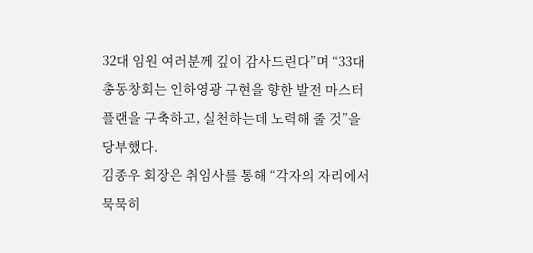32대 임원 여러분께 깊이 감사드린다”며 “33대 총동창회는 인하영광 구현을 향한 발전 마스터플랜을 구축하고, 실천하는데 노력해 줄 것”을 당부했다.
김종우 회장은 취임사를 통해 “각자의 자리에서 묵묵히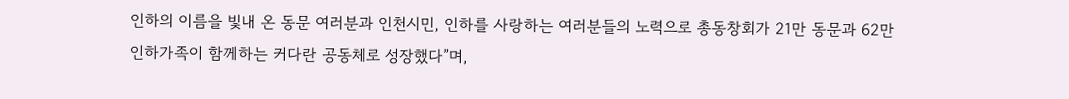인하의 이름을 빛내 온 동문 여러분과 인천시민, 인하를 사랑하는 여러분들의 노력으로 총동창회가 21만 동문과 62만 인하가족이 함께하는 커다란 공동체로 성장했다”며,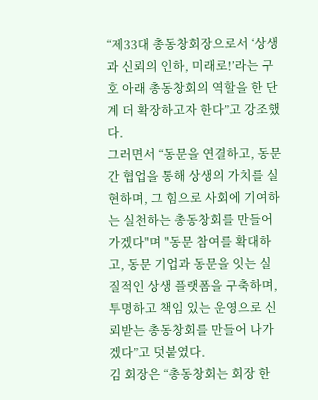“제33대 총동창회장으로서 ‘상생과 신뢰의 인하, 미래로!’라는 구호 아래 총동창회의 역할을 한 단계 더 확장하고자 한다”고 강조했다.
그러면서 “동문을 연결하고, 동문 간 협업을 통해 상생의 가치를 실현하며, 그 힘으로 사회에 기여하는 실천하는 총동창회를 만들어 가겠다"며 "동문 참여를 확대하고, 동문 기업과 동문을 잇는 실질적인 상생 플랫폼을 구축하며, 투명하고 책임 있는 운영으로 신뢰받는 총동창회를 만들어 나가겠다”고 덧붙였다.
김 회장은 “총동창회는 회장 한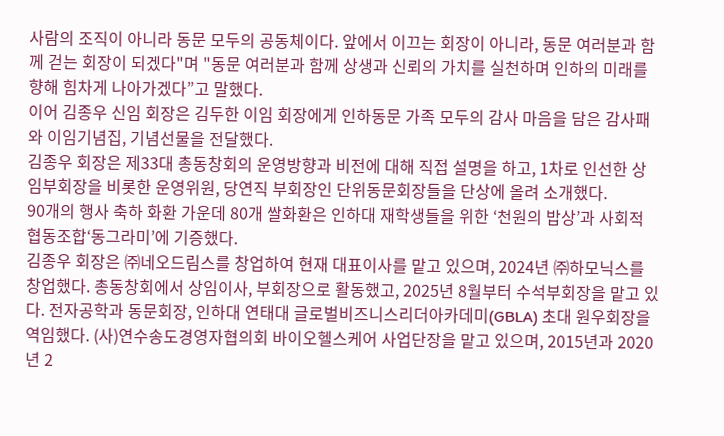사람의 조직이 아니라 동문 모두의 공동체이다. 앞에서 이끄는 회장이 아니라, 동문 여러분과 함께 걷는 회장이 되겠다"며 "동문 여러분과 함께 상생과 신뢰의 가치를 실천하며 인하의 미래를 향해 힘차게 나아가겠다”고 말했다.
이어 김종우 신임 회장은 김두한 이임 회장에게 인하동문 가족 모두의 감사 마음을 담은 감사패와 이임기념집, 기념선물을 전달했다.
김종우 회장은 제33대 총동창회의 운영방향과 비전에 대해 직접 설명을 하고, 1차로 인선한 상임부회장을 비롯한 운영위원, 당연직 부회장인 단위동문회장들을 단상에 올려 소개했다.
90개의 행사 축하 화환 가운데 80개 쌀화환은 인하대 재학생들을 위한 ‘천원의 밥상’과 사회적 협동조합‘동그라미’에 기증했다.
김종우 회장은 ㈜네오드림스를 창업하여 현재 대표이사를 맡고 있으며, 2024년 ㈜하모닉스를 창업했다. 총동창회에서 상임이사, 부회장으로 활동했고, 2025년 8월부터 수석부회장을 맡고 있다. 전자공학과 동문회장, 인하대 연태대 글로벌비즈니스리더아카데미(GBLA) 초대 원우회장을 역임했다. (사)연수송도경영자협의회 바이오헬스케어 사업단장을 맡고 있으며, 2015년과 2020년 2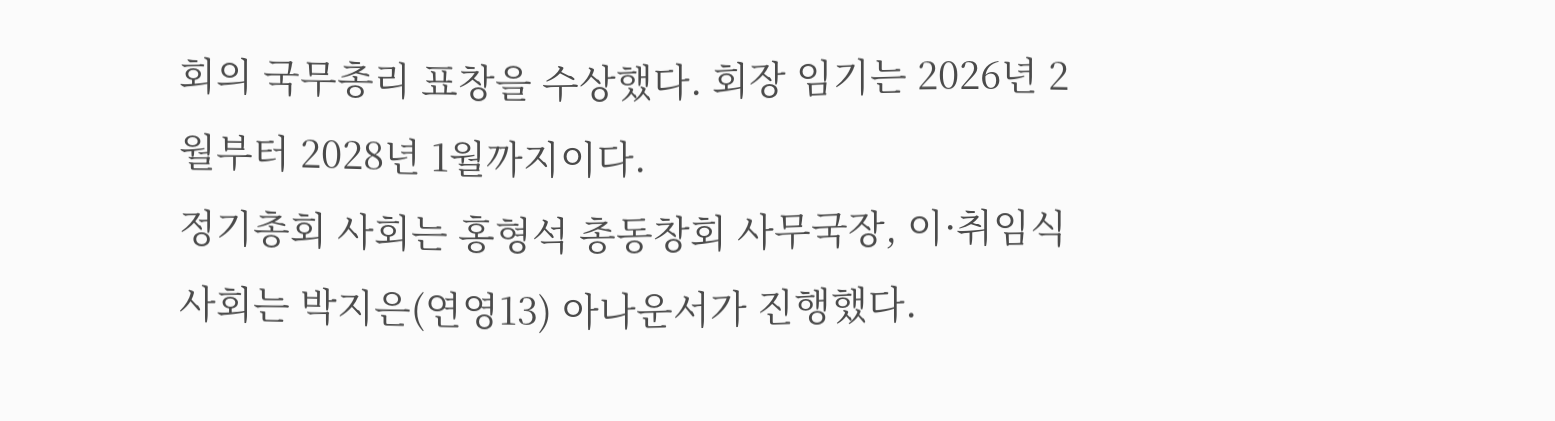회의 국무총리 표창을 수상했다. 회장 임기는 2026년 2월부터 2028년 1월까지이다.
정기총회 사회는 홍형석 총동창회 사무국장, 이·취임식 사회는 박지은(연영13) 아나운서가 진행했다.